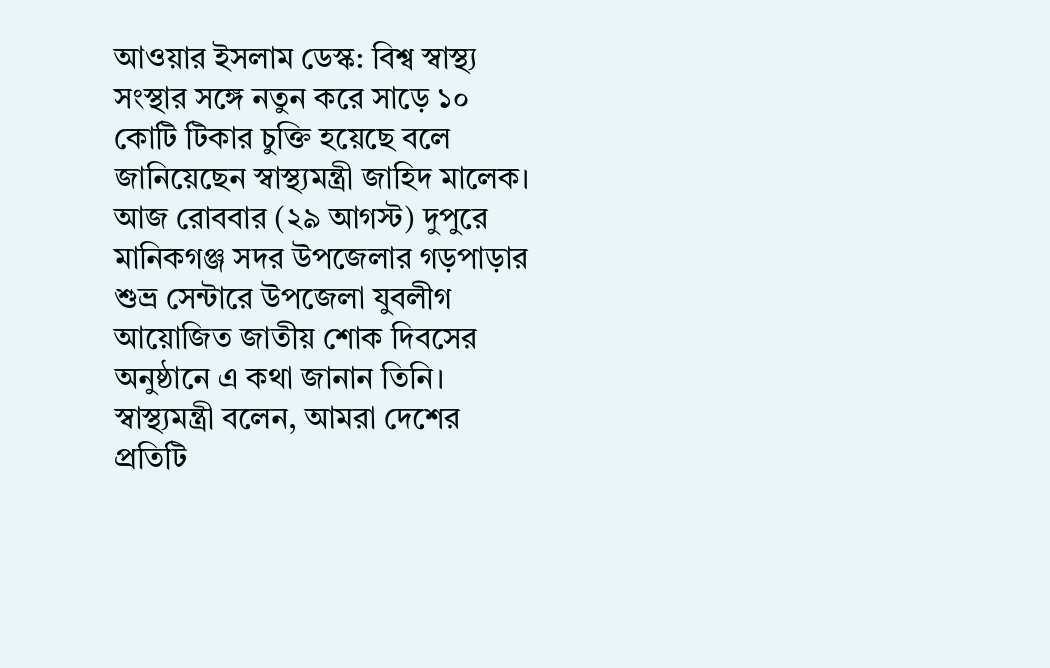আওয়ার ইসলাম ডেস্ক: বিশ্ব স্বাস্থ্য সংস্থার সঙ্গে নতুন করে সাড়ে ১০ কোটি টিকার চুক্তি হয়েছে বলে জানিয়েছেন স্বাস্থ্যমন্ত্রী জাহিদ মালেক।
আজ রোববার (২৯ আগস্ট) দুপুরে মানিকগঞ্জ সদর উপজেলার গড়পাড়ার শুভ্র সেন্টারে উপজেলা যুবলীগ আয়োজিত জাতীয় শোক দিবসের অনুষ্ঠানে এ কথা জানান তিনি।
স্বাস্থ্যমন্ত্রী বলেন, আমরা দেশের প্রতিটি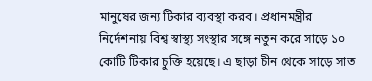মানুষের জন্য টিকার ব্যবস্থা করব। প্রধানমন্ত্রীর নির্দেশনায় বিশ্ব স্বাস্থ্য সংস্থার সঙ্গে নতুন করে সাড়ে ১০ কোটি টিকার চুক্তি হয়েছে। এ ছাড়া চীন থেকে সাড়ে সাত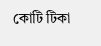কোটি টিকা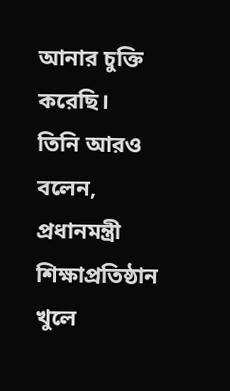আনার চুক্তি করেছি।
তিনি আরও বলেন, প্রধানমন্ত্রী শিক্ষাপ্রতিষ্ঠান খুলে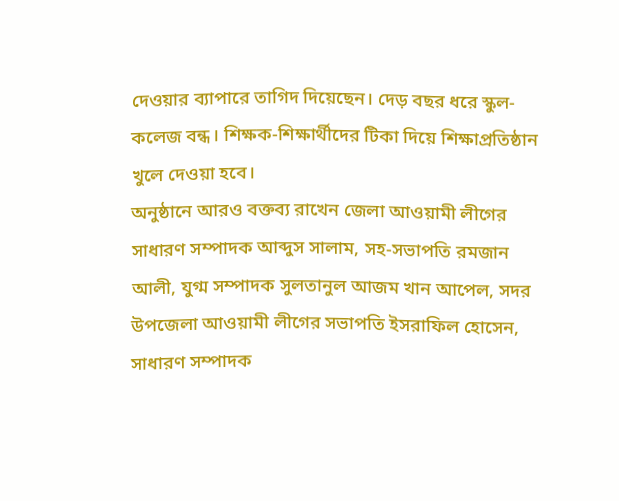দেওয়ার ব্যাপারে তাগিদ দিয়েছেন। দেড় বছর ধরে স্কুল-কলেজ বন্ধ। শিক্ষক-শিক্ষার্থীদের টিকা দিয়ে শিক্ষাপ্রতিষ্ঠান খুলে দেওয়া হবে।
অনুষ্ঠানে আরও বক্তব্য রাখেন জেলা আওয়ামী লীগের সাধারণ সম্পাদক আব্দুস সালাম, সহ-সভাপতি রমজান আলী, যুগ্ম সম্পাদক সুলতানুল আজম খান আপেল, সদর উপজেলা আওয়ামী লীগের সভাপতি ইসরাফিল হোসেন, সাধারণ সম্পাদক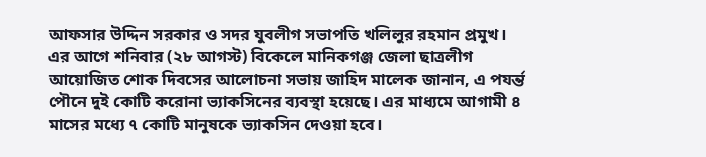আফসার উদ্দিন সরকার ও সদর যুবলীগ সভাপতি খলিলুর রহমান প্রমুখ।
এর আগে শনিবার (২৮ আগস্ট) বিকেলে মানিকগঞ্জ জেলা ছাত্রলীগ আয়োজিত শোক দিবসের আলোচনা সভায় জাহিদ মালেক জানান, এ পযর্ন্ত পৌনে দুই কোটি করোনা ভ্যাকসিনের ব্যবস্থা হয়েছে। এর মাধ্যমে আগামী ৪ মাসের মধ্যে ৭ কোটি মানুষকে ভ্যাকসিন দেওয়া হবে।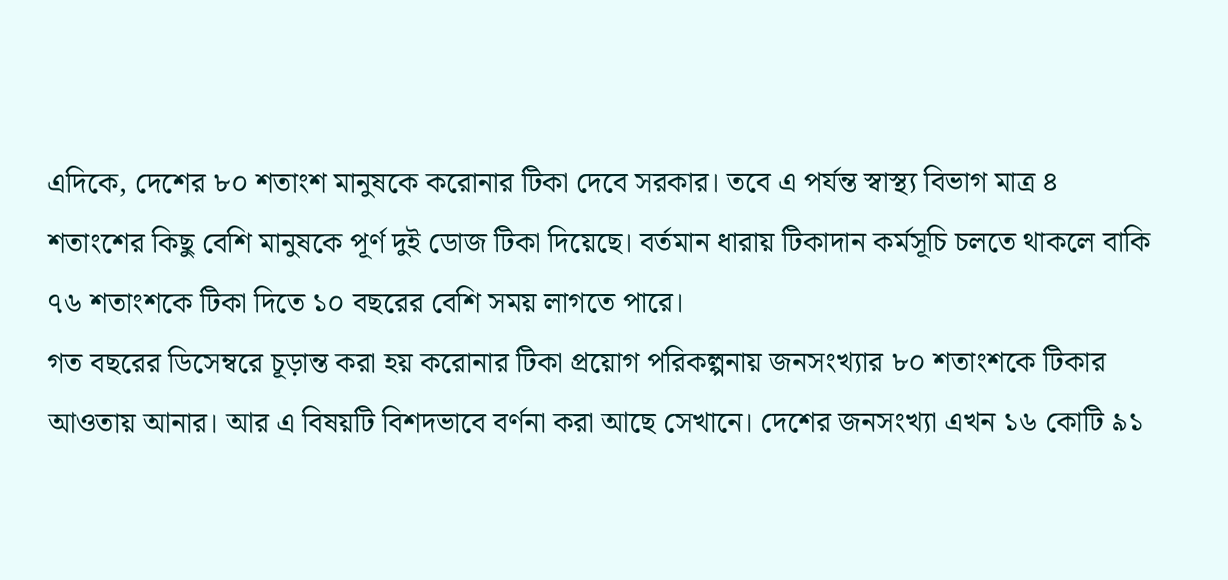এদিকে, দেশের ৮০ শতাংশ মানুষকে করোনার টিকা দেবে সরকার। তবে এ পর্যন্ত স্বাস্থ্য বিভাগ মাত্র ৪ শতাংশের কিছু বেশি মানুষকে পূর্ণ দুই ডোজ টিকা দিয়েছে। বর্তমান ধারায় টিকাদান কর্মসূচি চলতে থাকলে বাকি ৭৬ শতাংশকে টিকা দিতে ১০ বছরের বেশি সময় লাগতে পারে।
গত বছরের ডিসেম্বরে চূড়ান্ত করা হয় করোনার টিকা প্রয়োগ পরিকল্পনায় জনসংখ্যার ৮০ শতাংশকে টিকার আওতায় আনার। আর এ বিষয়টি বিশদভাবে বর্ণনা করা আছে সেখানে। দেশের জনসংখ্যা এখন ১৬ কোটি ৯১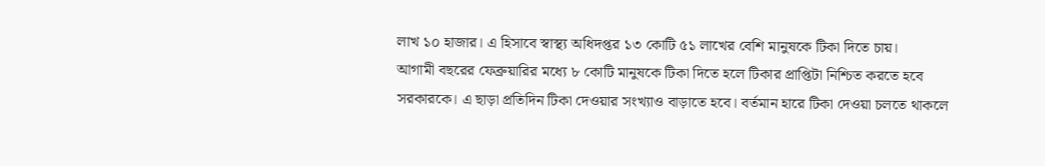লাখ ১০ হাজার। এ হিসাবে স্বাস্থ্য অধিদপ্তর ১৩ কোটি ৫১ লাখের বেশি মানুষকে টিকা দিতে চায়।
আগামী বছরের ফেব্রুয়ারির মধ্যে ৮ কোটি মানুষকে টিকা দিতে হলে টিকার প্রাপ্তিটা নিশ্চিত করতে হবে সরকারকে। এ ছাড়া প্রতিদিন টিকা দেওয়ার সংখ্যাও বাড়াতে হবে। বর্তমান হারে টিকা দেওয়া চলতে থাকলে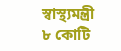স্বাস্থ্যমন্ত্রী ৮ কোটি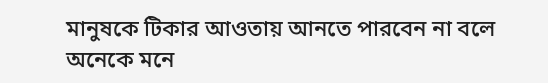মানুষকে টিকার আওতায় আনতে পারবেন না বলে অনেকে মনে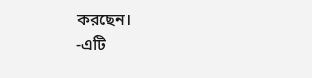করছেন।
-এটি